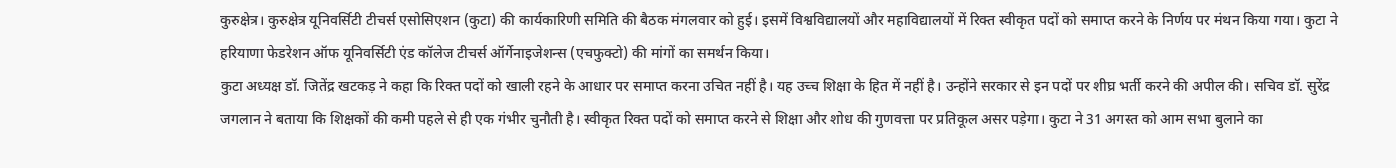कुरुक्षेत्र। कुरुक्षेत्र यूनिवर्सिटी टीचर्स एसोसिएशन (कुटा) की कार्यकारिणी समिति की बैठक मंगलवार को हुई। इसमें विश्वविद्यालयों और महाविद्यालयों में रिक्त स्वीकृत पदों को समाप्त करने के निर्णय पर मंथन किया गया। कुटा ने हरियाणा फेडरेशन ऑफ यूनिवर्सिटी एंड कॉलेज टीचर्स ऑर्गेनाइजेशन्स (एचफुक्टो) की मांगों का समर्थन किया।
कुटा अध्यक्ष डॉ. जितेंद्र खटकड़ ने कहा कि रिक्त पदों को खाली रहने के आधार पर समाप्त करना उचित नहीं है। यह उच्च शिक्षा के हित में नहीं है। उन्होंने सरकार से इन पदों पर शीघ्र भर्ती करने की अपील की। सचिव डॉ. सुरेंद्र जगलान ने बताया कि शिक्षकों की कमी पहले से ही एक गंभीर चुनौती है। स्वीकृत रिक्त पदों को समाप्त करने से शिक्षा और शोध की गुणवत्ता पर प्रतिकूल असर पड़ेगा। कुटा ने 31 अगस्त को आम सभा बुलाने का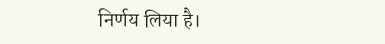निर्णय लिया है।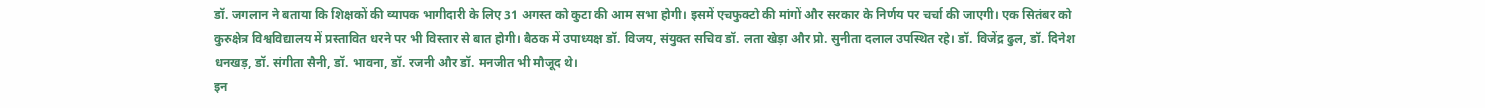डॉ. जगलान ने बताया कि शिक्षकों की व्यापक भागीदारी के लिए 31 अगस्त को कुटा की आम सभा होगी। इसमें एचफुक्टो की मांगों और सरकार के निर्णय पर चर्चा की जाएगी। एक सितंबर को कुरुक्षेत्र विश्वविद्यालय में प्रस्तावित धरने पर भी विस्तार से बात होगी। बैठक में उपाध्यक्ष डॉ. विजय, संयुक्त सचिव डॉ. लता खेड़ा और प्रो. सुनीता दलाल उपस्थित रहे। डॉ. विजेंद्र ढुल, डॉ. दिनेश धनखड़, डॉ. संगीता सैनी, डॉ. भावना, डॉ. रजनी और डॉ. मनजीत भी मौजूद थे।
इन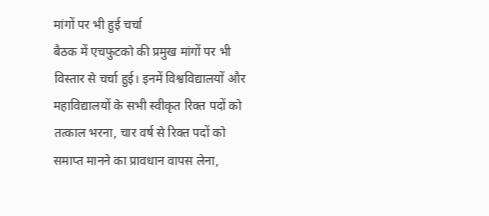मांगों पर भी हुई चर्चा
बैठक में एचफुटको की प्रमुख मांगों पर भी विस्तार से चर्चा हुई। इनमें विश्वविद्यालयों और महाविद्यालयों के सभी स्वीकृत रिक्त पदों को तत्काल भरना, चार वर्ष से रिक्त पदों को समाप्त मानने का प्रावधान वापस लेना,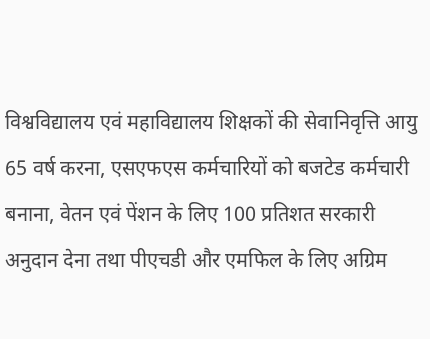विश्वविद्यालय एवं महाविद्यालय शिक्षकों की सेवानिवृत्ति आयु 65 वर्ष करना, एसएफएस कर्मचारियों को बजटेड कर्मचारी बनाना, वेतन एवं पेंशन के लिए 100 प्रतिशत सरकारी अनुदान देना तथा पीएचडी और एमफिल के लिए अग्रिम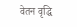वेतन वृद्धि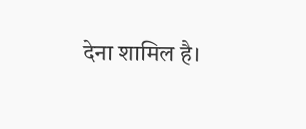देना शामिल है।